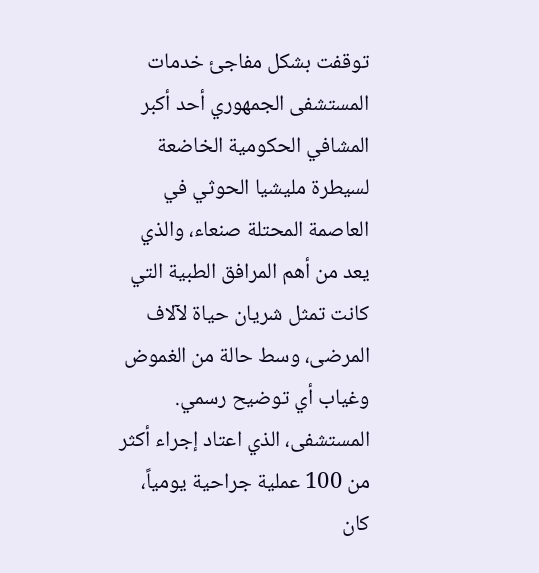توقفت بشكل مفاجئ خدمات المستشفى الجمهوري أحد أكبر المشافي الحكومية الخاضعة لسيطرة مليشيا الحوثي في العاصمة المحتلة صنعاء، والذي يعد من أهم المرافق الطبية التي كانت تمثل شريان حياة لآلاف المرضى، وسط حالة من الغموض وغياب أي توضيح رسمي.
المستشفى، الذي اعتاد إجراء أكثر من 100 عملية جراحية يومياً، كان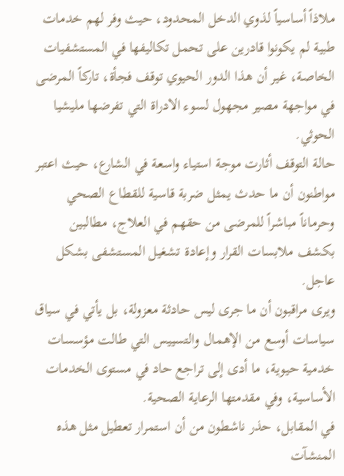ملاذاً أساسياً لذوي الدخل المحدود، حيث وفر لهم خدمات طبية لم يكونوا قادرين على تحمل تكاليفها في المستشفيات الخاصة، غير أن هذا الدور الحيوي توقف فجأة، تاركاً المرضى في مواجهة مصير مجهول لسوء الادراة التي تفرضها مليشيا الحوثي.
حالة التوقف أثارت موجة استياء واسعة في الشارع، حيث اعتبر مواطنون أن ما حدث يمثل ضربة قاسية للقطاع الصحي وحرماناً مباشراً للمرضى من حقهم في العلاج، مطالبين بكشف ملابسات القرار وإعادة تشغيل المستشفى بشكل عاجل.
ويرى مراقبون أن ما جرى ليس حادثة معزولة، بل يأتي في سياق سياسات أوسع من الإهمال والتسييس التي طالت مؤسسات خدمية حيوية، ما أدى إلى تراجع حاد في مستوى الخدمات الأساسية، وفي مقدمتها الرعاية الصحية.
في المقابل، حذر ناشطون من أن استمرار تعطيل مثل هذه المنشآت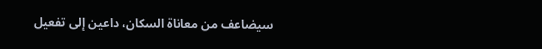سيضاعف من معاناة السكان، داعين إلى تفعيل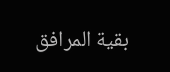بقية المرافق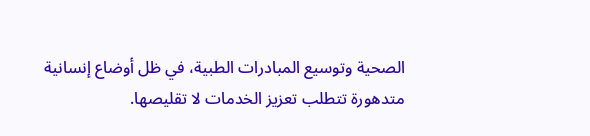الصحية وتوسيع المبادرات الطبية، في ظل أوضاع إنسانية متدهورة تتطلب تعزيز الخدمات لا تقليصها.